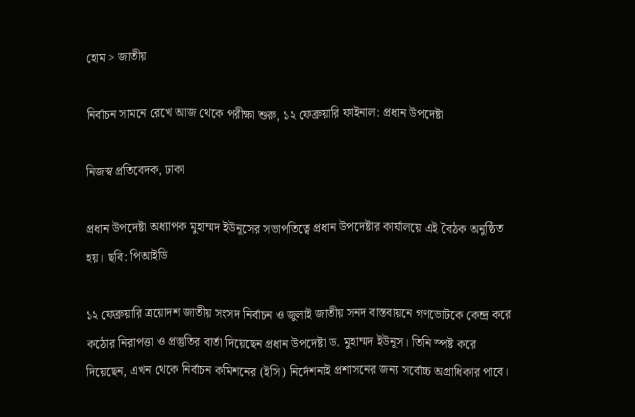হোম > জাতীয়

নির্বাচন সামনে রেখে আজ থেকে পরীক্ষা শুরু, ১২ ফেব্রুয়ারি ফাইনাল: প্রধান উপদেষ্টা

নিজস্ব প্রতিবেদক, ঢাকা

প্রধান উপদেষ্টা অধ্যাপক মুহাম্মদ ইউনূসের সভাপতিত্বে প্রধান উপদেষ্টার কার্যালয়ে এই বৈঠক অনুষ্ঠিত হয়। ছবি: পিআইডি

১২ ফেব্রুয়ারি ত্রয়োদশ জাতীয় সংসদ নির্বাচন ও জুলাই জাতীয় সনদ বাস্তবায়নে গণভোটকে কেন্দ্র করে কঠোর নিরাপত্তা ও প্রস্তুতির বার্তা দিয়েছেন প্রধান উপদেষ্টা ড. মুহাম্মদ ইউনূস। তিনি স্পষ্ট করে দিয়েছেন, এখন থেকে নির্বাচন কমিশনের (ইসি) নির্দেশনাই প্রশাসনের জন্য সর্বোচ্চ অগ্রাধিকার পাবে।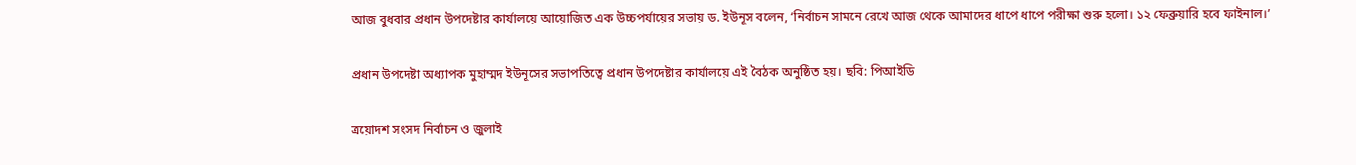আজ বুধবার প্রধান উপদেষ্টার কার্যালয়ে আয়োজিত এক উচ্চপর্যায়ের সভায় ড. ইউনূস বলেন, ‘নির্বাচন সামনে রেখে আজ থেকে আমাদের ধাপে ধাপে পরীক্ষা শুরু হলো। ১২ ফেব্রুয়ারি হবে ফাইনাল।’

প্রধান উপদেষ্টা অধ্যাপক মুহাম্মদ ইউনূসের সভাপতিত্বে প্রধান উপদেষ্টার কার্যালয়ে এই বৈঠক অনুষ্ঠিত হয়। ছবি: পিআইডি

ত্রয়োদশ সংসদ নির্বাচন ও জুলাই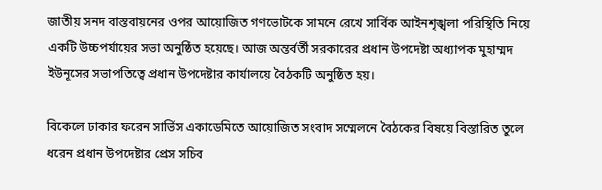জাতীয় সনদ বাস্তবায়নের ওপর আয়োজিত গণভোটকে সামনে রেখে সার্বিক আইনশৃঙ্খলা পরিস্থিতি নিয়ে একটি উচ্চপর্যায়ের সভা অনুষ্ঠিত হয়েছে। আজ অন্তর্বর্তী সরকারের প্রধান উপদেষ্টা অধ্যাপক মুহাম্মদ ইউনূসের সভাপতিত্বে প্রধান উপদেষ্টার কার্যালয়ে বৈঠকটি অনুষ্ঠিত হয়।

বিকেলে ঢাকার ফরেন সার্ভিস একাডেমিতে আয়োজিত সংবাদ সম্মেলনে বৈঠকের বিষয়ে বিস্তারিত তুলে ধরেন প্রধান উপদেষ্টার প্রেস সচিব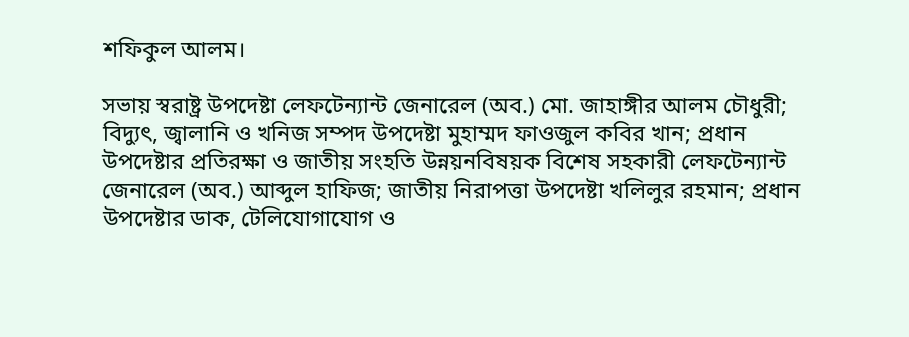শফিকুল আলম।

সভায় স্বরাষ্ট্র উপদেষ্টা লেফটেন্যান্ট জেনারেল (অব.) মো. জাহাঙ্গীর আলম চৌধুরী; বিদ্যুৎ, জ্বালানি ও খনিজ সম্পদ উপদেষ্টা মুহাম্মদ ফাওজুল কবির খান; প্রধান উপদেষ্টার প্রতিরক্ষা ও জাতীয় সংহতি উন্নয়নবিষয়ক বিশেষ সহকারী লেফটেন্যান্ট জেনারেল (অব.) আব্দুল হাফিজ; জাতীয় নিরাপত্তা উপদেষ্টা খলিলুর রহমান; প্রধান উপদেষ্টার ডাক, টেলিযোগাযোগ ও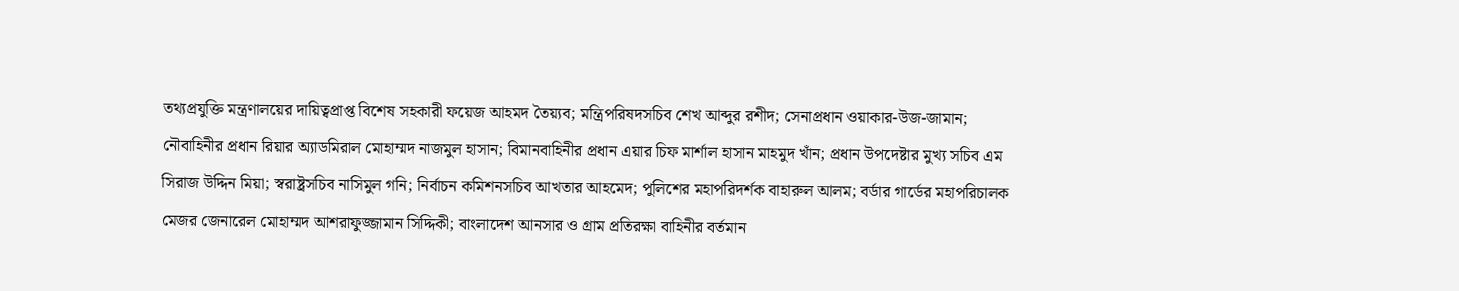তথ্যপ্রযুক্তি মন্ত্রণালয়ের দায়িত্বপ্রাপ্ত বিশেষ সহকারী ফয়েজ আহমদ তৈয়্যব; মন্ত্রিপরিষদসচিব শেখ আব্দুর রশীদ; সেনাপ্রধান ওয়াকার-উজ-জামান; নৌবাহিনীর প্রধান রিয়ার অ্যাডমিরাল মোহাম্মদ নাজমুল হাসান; বিমানবাহিনীর প্রধান এয়ার চিফ মার্শাল হাসান মাহমুদ খাঁন; প্রধান উপদেষ্টার মুখ্য সচিব এম সিরাজ উদ্দিন মিয়া; স্বরাষ্ট্রসচিব নাসিমুল গনি; নির্বাচন কমিশনসচিব আখতার আহমেদ; পুলিশের মহাপরিদর্শক বাহারুল আলম; বর্ডার গার্ডের মহাপরিচালক মেজর জেনারেল মোহাম্মদ আশরাফুজ্জামান সিদ্দিকী; বাংলাদেশ আনসার ও গ্রাম প্রতিরক্ষা বাহিনীর বর্তমান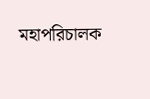মহাপরিচালক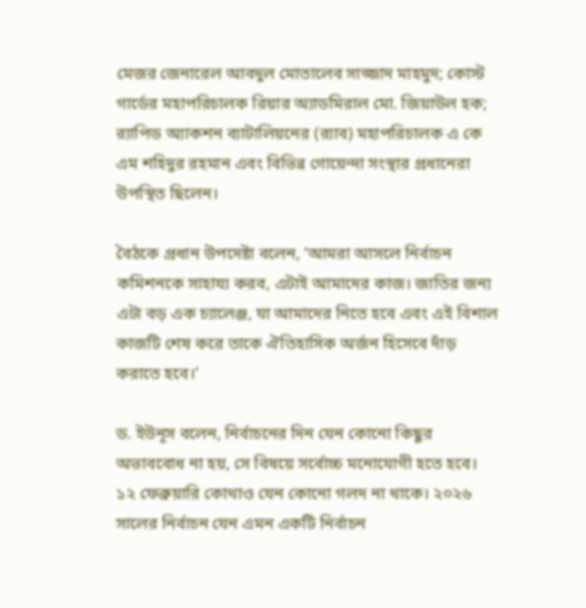মেজর জেনারেল আবদুল মোতালেব সাজ্জাদ মাহমুদ; কোস্ট গার্ডের মহাপরিচালক রিয়ার অ্যাডমিরাল মো. জিয়াউল হক; র‍্যাপিড অ্যাকশন ব্যাটালিয়নের (র‍্যাব) মহাপরিচালক এ কে এম শহিদুর রহমান এবং বিভিন্ন গোয়েন্দা সংস্থার প্রধানেরা উপস্থিত ছিলেন।

বৈঠকে প্রধান উপদেষ্টা বলেন, ‘আমরা আসলে নির্বাচন কমিশনকে সাহায্য করব, এটাই আমাদের কাজ। জাতির জন্য এটা বড় এক চ্যালেঞ্জ, যা আমাদের নিতে হবে এবং এই বিশাল কাজটি শেষ করে তাকে ঐতিহাসিক অর্জন হিসেবে দাঁড় করাতে হবে।’

ড. ইউনূস বলেন, নির্বাচনের দিন যেন কোনো কিছুর অভাববোধ না হয়, সে বিষয়ে সর্বোচ্চ মনোযোগী হতে হবে। ১২ ফেব্রুয়ারি কোথাও যেন কোনো গলদ না থাকে। ২০২৬ সালের নির্বাচন যেন এমন একটি নির্বাচন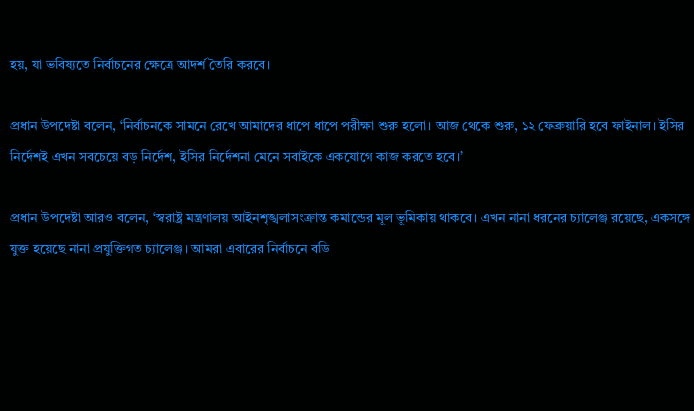হয়, যা ভবিষ্যতে নির্বাচনের ক্ষেত্রে আদর্শ তৈরি করবে।

প্রধান উপদেষ্টা বলেন, ‘নির্বাচনকে সামনে রেখে আমাদের ধাপে ধাপে পরীক্ষা শুরু হলো। আজ থেকে শুরু, ১২ ফেব্রুয়ারি হবে ফাইনাল। ইসির নির্দেশই এখন সবচেয়ে বড় নির্দেশ, ইসির নির্দেশনা মেনে সবাইকে একযোগে কাজ করতে হবে।’

প্রধান উপদেষ্টা আরও বলেন, ‘স্বরাষ্ট্র মন্ত্রণালয় আইনশৃঙ্খলাসংক্রান্ত কমান্ডের মূল ভূমিকায় থাকবে। এখন নানা ধরনের চ্যালেঞ্জ রয়েছে, একসঙ্গে যুক্ত হয়েছে নানা প্রযুক্তিগত চ্যালেঞ্জ। আমরা এবারের নির্বাচনে বডি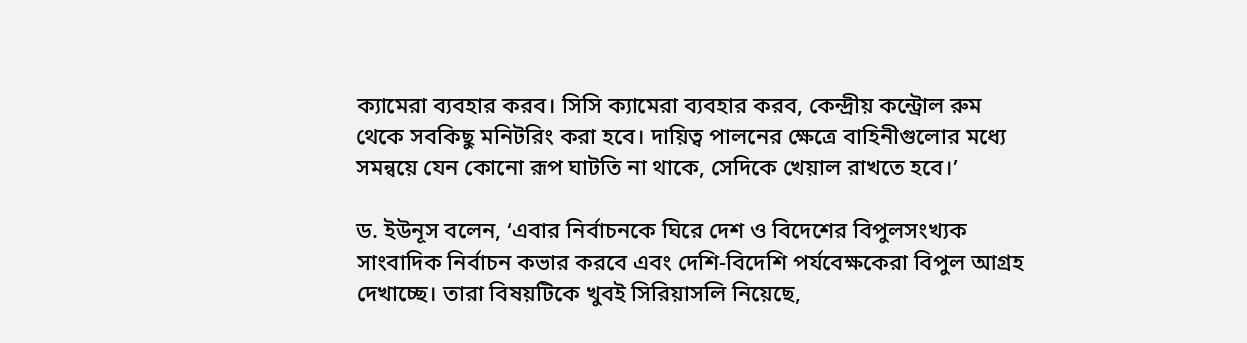ক্যামেরা ব্যবহার করব। সিসি ক্যামেরা ব্যবহার করব, কেন্দ্রীয় কন্ট্রোল রুম থেকে সবকিছু মনিটরিং করা হবে। দায়িত্ব পালনের ক্ষেত্রে বাহিনীগুলোর মধ্যে সমন্বয়ে যেন কোনো রূপ ঘাটতি না থাকে, সেদিকে খেয়াল রাখতে হবে।’

ড. ইউনূস বলেন, ‘এবার নির্বাচনকে ঘিরে দেশ ও বিদেশের বিপুলসংখ্যক সাংবাদিক নির্বাচন কভার করবে এবং দেশি-বিদেশি পর্যবেক্ষকেরা বিপুল আগ্রহ দেখাচ্ছে। তারা বিষয়টিকে খুবই সিরিয়াসলি নিয়েছে,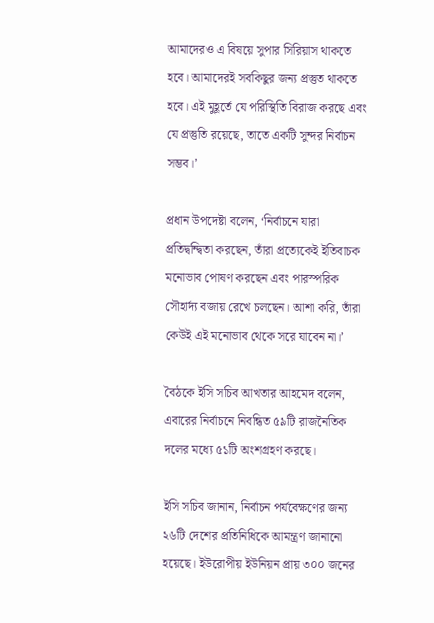আমাদেরও এ বিষয়ে সুপার সিরিয়াস থাকতে হবে। আমাদেরই সবকিছুর জন্য প্রস্তুত থাকতে হবে। এই মুহূর্তে যে পরিস্থিতি বিরাজ করছে এবং যে প্রস্তুতি রয়েছে, তাতে একটি সুন্দর নির্বাচন সম্ভব।’

প্রধান উপদেষ্টা বলেন, ‘নির্বাচনে যারা প্রতিদ্বন্দ্বিতা করছেন, তাঁরা প্রত্যেকেই ইতিবাচক মনোভাব পোষণ করছেন এবং পারস্পরিক সৌহার্দ্য বজায় রেখে চলছেন। আশা করি, তাঁরা কেউই এই মনোভাব থেকে সরে যাবেন না।’

বৈঠকে ইসি সচিব আখতার আহমেদ বলেন, এবারের নির্বাচনে নিবন্ধিত ৫৯টি রাজনৈতিক দলের মধ্যে ৫১টি অংশগ্রহণ করছে।

ইসি সচিব জানান, নির্বাচন পর্যবেক্ষণের জন্য ২৬টি দেশের প্রতিনিধিকে আমন্ত্রণ জানানো হয়েছে। ইউরোপীয় ইউনিয়ন প্রায় ৩০০ জনের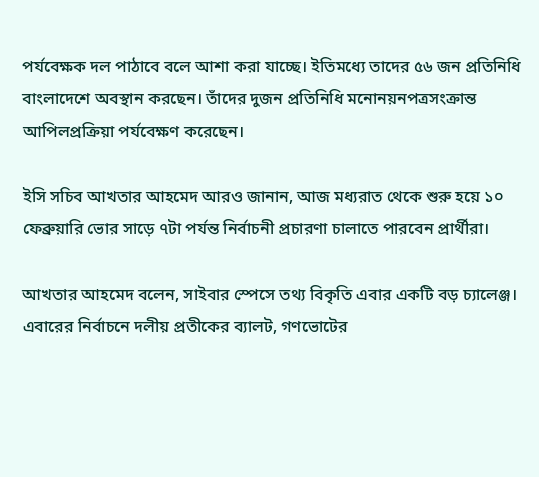পর্যবেক্ষক দল পাঠাবে বলে আশা করা যাচ্ছে। ইতিমধ্যে তাদের ৫৬ জন প্রতিনিধি বাংলাদেশে অবস্থান করছেন। তাঁদের দুজন প্রতিনিধি মনোনয়নপত্রসংক্রান্ত আপিলপ্রক্রিয়া পর্যবেক্ষণ করেছেন।

ইসি সচিব আখতার আহমেদ আরও জানান, আজ মধ্যরাত থেকে শুরু হয়ে ১০ ফেব্রুয়ারি ভোর সাড়ে ৭টা পর্যন্ত নির্বাচনী প্রচারণা চালাতে পারবেন প্রার্থীরা।

আখতার আহমেদ বলেন, সাইবার স্পেসে তথ্য বিকৃতি এবার একটি বড় চ্যালেঞ্জ। এবারের নির্বাচনে দলীয় প্রতীকের ব্যালট, গণভোটের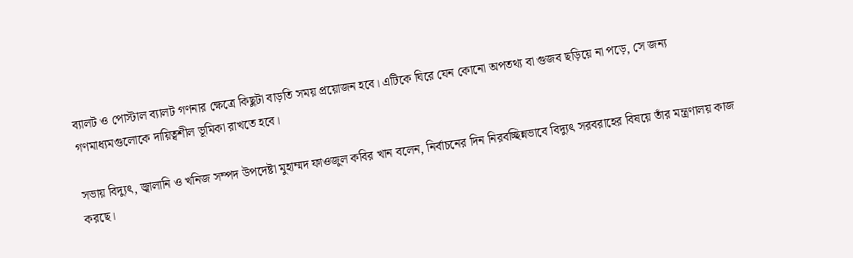ব্যালট ও পোস্টাল ব্যালট গণনার ক্ষেত্রে কিছুটা বাড়তি সময় প্রয়োজন হবে। এটিকে ঘিরে যেন কোনো অপতথ্য বা গুজব ছড়িয়ে না পড়ে, সে জন্য গণমাধ্যমগুলোকে দায়িত্বশীল ভূমিকা রাখতে হবে।

সভায় বিদ্যুৎ, জ্বালানি ও খনিজ সম্পদ উপদেষ্টা মুহাম্মদ ফাওজুল কবির খান বলেন, নির্বাচনের দিন নিরবচ্ছিন্নভাবে বিদ্যুৎ সরবরাহের বিষয়ে তাঁর মন্ত্রণালয় কাজ করছে।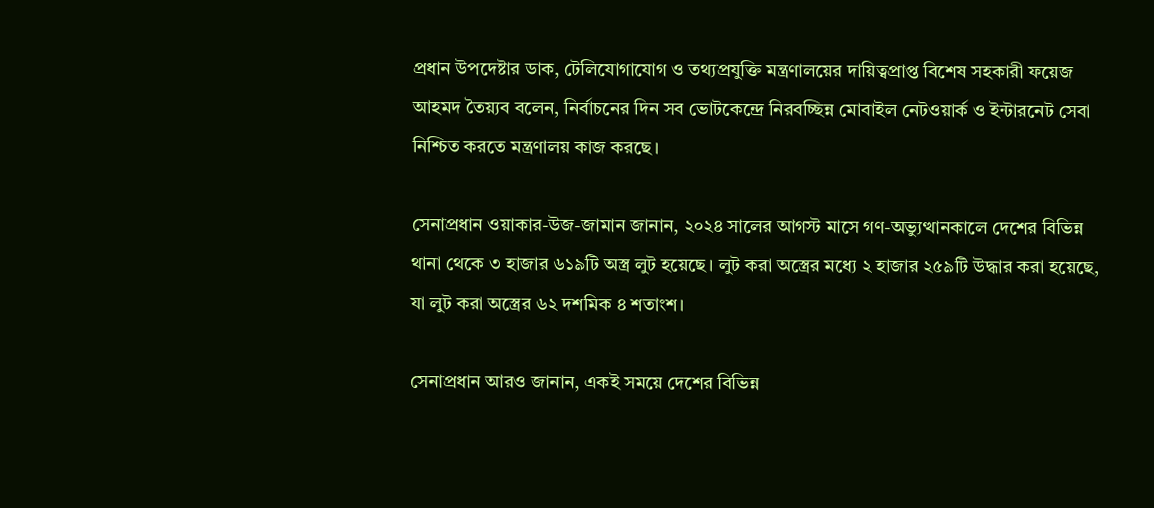প্রধান উপদেষ্টার ডাক, টেলিযোগাযোগ ও তথ্যপ্রযুক্তি মন্ত্রণালয়ের দায়িত্বপ্রাপ্ত বিশেষ সহকারী ফয়েজ আহমদ তৈয়্যব বলেন, নির্বাচনের দিন সব ভোটকেন্দ্রে নিরবচ্ছিন্ন মোবাইল নেটওয়ার্ক ও ইন্টারনেট সেবা নিশ্চিত করতে মন্ত্রণালয় কাজ করছে।

সেনাপ্রধান ওয়াকার-উজ-জামান জানান, ২০২৪ সালের আগস্ট মাসে গণ-অভ্যুত্থানকালে দেশের বিভিন্ন থানা থেকে ৩ হাজার ৬১৯টি অস্ত্র লুট হয়েছে। লুট করা অস্ত্রের মধ্যে ২ হাজার ২৫৯টি উদ্ধার করা হয়েছে, যা লুট করা অস্ত্রের ৬২ দশমিক ৪ শতাংশ।

সেনাপ্রধান আরও জানান, একই সময়ে দেশের বিভিন্ন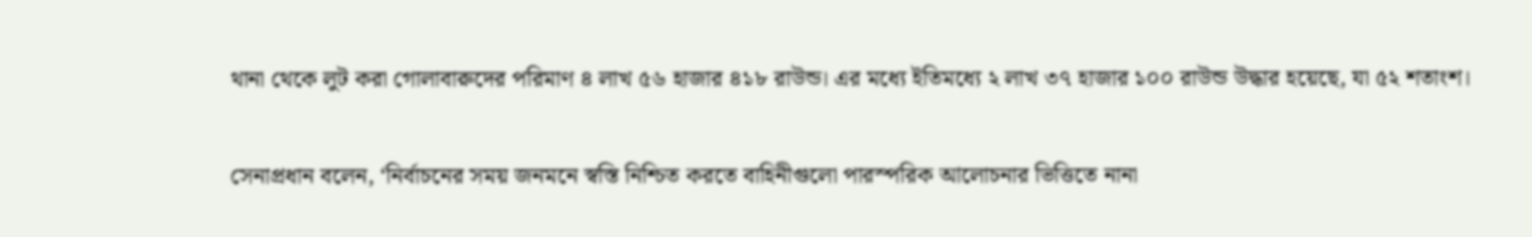থানা থেকে লুট করা গোলাবারুদের পরিমাণ ৪ লাখ ৫৬ হাজার ৪১৮ রাউন্ড। এর মধ্যে ইতিমধ্যে ২ লাখ ৩৭ হাজার ১০০ রাউন্ড উদ্ধার হয়েছে, যা ৫২ শতাংশ।

সেনাপ্রধান বলেন, ‘নির্বাচনের সময় জনমনে স্বস্তি নিশ্চিত করতে বাহিনীগুলো পারস্পরিক আলোচনার ভিত্তিতে নানা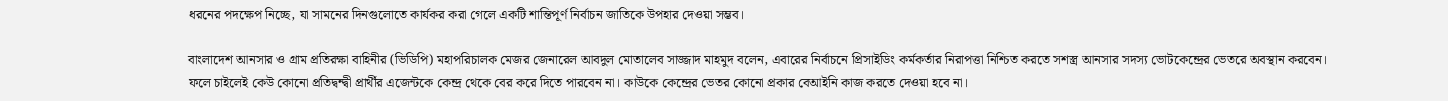ধরনের পদক্ষেপ নিচ্ছে, যা সামনের দিনগুলোতে কার্যকর করা গেলে একটি শান্তিপূর্ণ নির্বাচন জাতিকে উপহার দেওয়া সম্ভব।

বাংলাদেশ আনসার ও গ্রাম প্রতিরক্ষা বাহিনীর (ভিডিপি) মহাপরিচালক মেজর জেনারেল আবদুল মোতালেব সাজ্জাদ মাহমুদ বলেন, এবারের নির্বাচনে প্রিসাইডিং কর্মকর্তার নিরাপত্তা নিশ্চিত করতে সশস্ত্র আনসার সদস্য ভোটকেন্দ্রের ভেতরে অবস্থান করবেন। ফলে চাইলেই কেউ কোনো প্রতিদ্বন্দ্বী প্রার্থীর এজেন্টকে কেন্দ্র থেকে বের করে দিতে পারবেন না। কাউকে কেন্দ্রের ভেতর কোনো প্রকার বেআইনি কাজ করতে দেওয়া হবে না।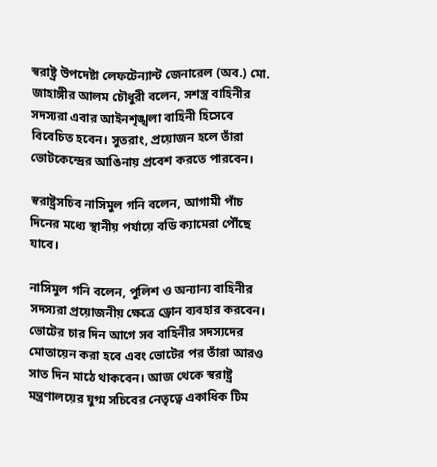স্বরাষ্ট্র উপদেষ্টা লেফটেন্যান্ট জেনারেল (অব.) মো. জাহাঙ্গীর আলম চৌধুরী বলেন, সশস্ত্র বাহিনীর সদস্যরা এবার আইনশৃঙ্খলা বাহিনী হিসেবে বিবেচিত হবেন। সুতরাং, প্রয়োজন হলে তাঁরা ভোটকেন্দ্রের আঙিনায় প্রবেশ করতে পারবেন।

স্বরাষ্ট্রসচিব নাসিমুল গনি বলেন, আগামী পাঁচ দিনের মধ্যে স্থানীয় পর্যায়ে বডি ক্যামেরা পৌঁছে যাবে।

নাসিমুল গনি বলেন, পুলিশ ও অন্যান্য বাহিনীর সদস্যরা প্রয়োজনীয় ক্ষেত্রে ড্রোন ব্যবহার করবেন। ভোটের চার দিন আগে সব বাহিনীর সদস্যদের মোতায়েন করা হবে এবং ভোটের পর তাঁরা আরও সাত দিন মাঠে থাকবেন। আজ থেকে স্বরাষ্ট্র মন্ত্রণালয়ের যুগ্ম সচিবের নেতৃত্বে একাধিক টিম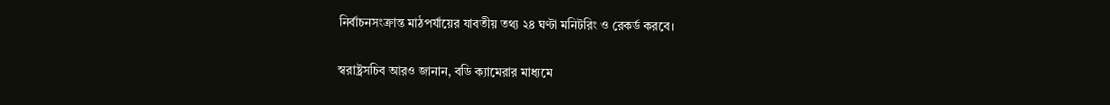নির্বাচনসংক্রান্ত মাঠপর্যায়ের যাবতীয় তথ্য ২৪ ঘণ্টা মনিটরিং ও রেকর্ড করবে।

স্বরাষ্ট্রসচিব আরও জানান, বডি ক্যামেরার মাধ্যমে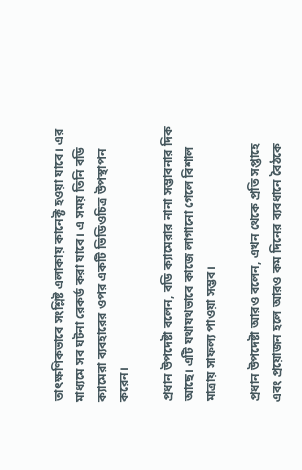তাৎক্ষণিকভাবে সংশ্লিষ্ট এলাকায় কানেক্ট হওয়া যাবে। এর মাধ্যমে সব ঘটনা রেকর্ড করা যাবে। এ সময় তিনি বডি ক্যামেরা ব্যবহারের ওপর একটি ভিডিওচিত্র উপস্থাপন করেন।

প্রধান উপদেষ্টা বলেন, বডি ক্যামেরার নানা সম্ভাবনার দিক আছে। এটি যথাযথভাবে কাজে লাগানো গেলে বিশাল মাত্রায় সাফল্য পাওয়া সম্ভব।

প্রধান উপদেষ্টা আরও বলেন, এখন থেকে প্রতি সপ্তাহে এবং প্রয়োজন হলে আরও কম দিনের ব্যবধানে বৈঠকে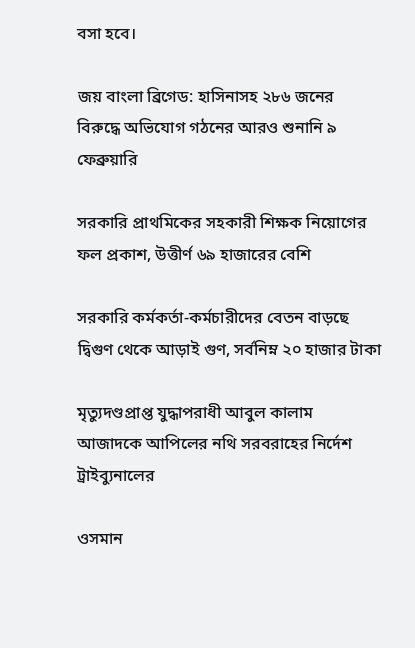বসা হবে।

জয় বাংলা ব্রিগেড: হাসিনাসহ ২৮৬ জনের বিরুদ্ধে অভিযোগ গঠনের আরও শুনানি ৯ ফেব্রুয়ারি

সরকারি প্রাথমিকের সহকারী শিক্ষক নিয়োগের ফল প্রকাশ, উত্তীর্ণ ৬৯ হাজারের বেশি

সরকারি কর্মকর্তা-কর্মচারীদের বেতন বাড়ছে দ্বিগুণ থেকে আড়াই গুণ, সর্বনিম্ন ২০ হাজার টাকা

মৃত্যুদণ্ডপ্রাপ্ত যুদ্ধাপরাধী আবুল কালাম আজাদকে আপিলের নথি সরবরাহের নির্দেশ ট্রাইব্যুনালের

ওসমান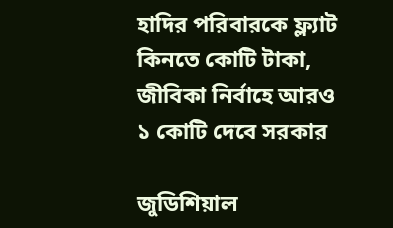হাদির পরিবারকে ফ্ল্যাট কিনতে কোটি টাকা, জীবিকা নির্বাহে আরও ১ কোটি দেবে সরকার

জুডিশিয়াল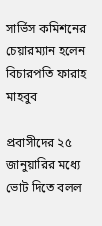সার্ভিস কমিশনের চেয়ারম্যান হলেন বিচারপতি ফারাহ মাহবুব

প্রবাসীদের ২৫ জানুয়ারির মধ্যে ভোট দিতে বলল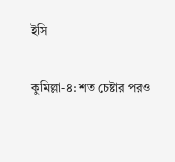ইসি

কুমিল্লা-৪: শত চেষ্টার পরও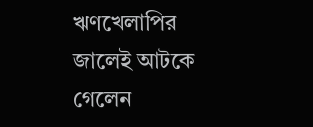ঋণখেলাপির জালেই আটকে গেলেন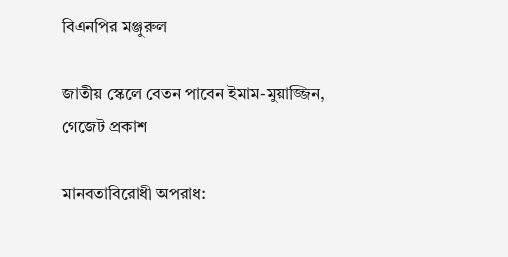বিএনপির মঞ্জুরুল

জাতীয় স্কেলে বেতন পাবেন ইমাম-মুয়াজ্জিন, গেজেট প্রকাশ

মানবতাবিরোধী অপরাধ: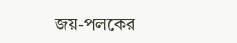জয়-পলকের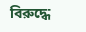বিরুদ্ধে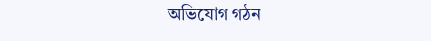অভিযোগ গঠন